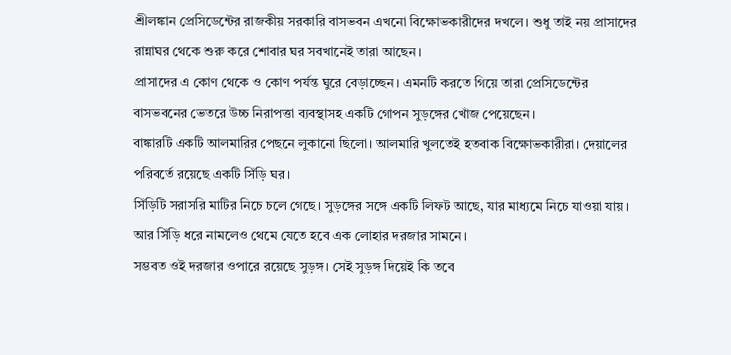শ্রীলঙ্কান প্রেসিডেন্টের রাজকীয় সরকারি বাসভবন এখনো বিক্ষোভকারীদের দখলে। শুধু তাই নয় প্রাসাদের রান্নাঘর থেকে শুরু করে শোবার ঘর সবখানেই তারা আছেন।
প্রাসাদের এ কোণ থেকে ও কোণ পর্যন্ত ঘুরে বেড়াচ্ছেন। এমনটি করতে গিয়ে তারা প্রেসিডেন্টের বাসভবনের ভেতরে উচ্চ নিরাপত্তা ব্যবস্থাসহ একটি গোপন সুড়ঙ্গের খোঁজ পেয়েছেন।
বাঙ্কারটি একটি আলমারির পেছনে লুকানো ছিলো। আলমারি খুলতেই হতবাক বিক্ষোভকারীরা। দেয়ালের পরিবর্তে রয়েছে একটি সিঁড়ি ঘর।
সিঁড়িটি সরাসরি মাটির নিচে চলে গেছে। সুড়ঙ্গের সঙ্গে একটি লিফট আছে, যার মাধ্যমে নিচে যাওয়া যায়। আর সিঁড়ি ধরে নামলেও থেমে যেতে হবে এক লোহার দরজার সামনে।
সম্ভবত ওই দরজার ওপারে রয়েছে সুড়ঙ্গ। সেই সুড়ঙ্গ দিয়েই কি তবে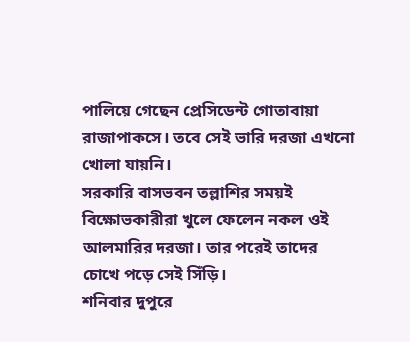পালিয়ে গেছেন প্রেসিডেন্ট গোতাবায়া রাজাপাকসে। তবে সেই ভারি দরজা এখনো খোলা যায়নি।
সরকারি বাসভবন তল্লাশির সময়ই বিক্ষোভকারীরা খুলে ফেলেন নকল ওই আলমারির দরজা। তার পরেই তাদের চোখে পড়ে সেই সিঁড়ি।
শনিবার দুপুরে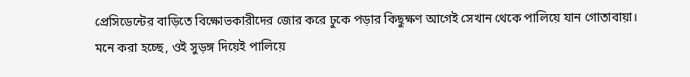প্রেসিডেন্টের বাড়িতে বিক্ষোভকারীদের জোর করে ঢুকে পড়ার কিছুক্ষণ আগেই সেখান থেকে পালিয়ে যান গোতাবায়া।
মনে করা হচ্ছে, ওই সুড়ঙ্গ দিয়েই পালিয়ে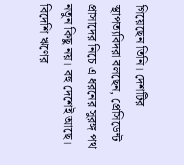গিয়েছেন তিনি। দেশটির স্থাপত্যবিদরা বলছেন, প্রেসিডেন্ট প্রাসাদের নিচে এ ধরনের সুরঙ্গ পথ নতুন কিছু নয়। বহু দেশেই আছে।
বিদেশি ঋণের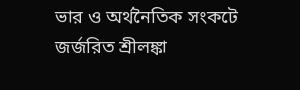ভার ও অর্থনৈতিক সংকটে জর্জরিত শ্রীলঙ্কা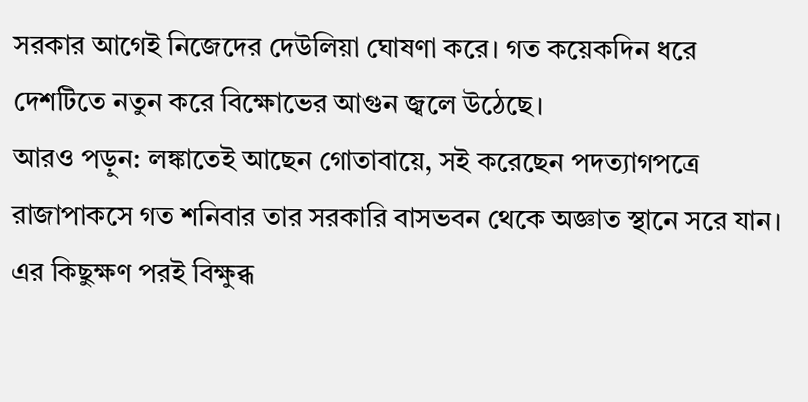সরকার আগেই নিজেদের দেউলিয়া ঘোষণা করে। গত কয়েকদিন ধরে দেশটিতে নতুন করে বিক্ষোভের আগুন জ্বলে উঠেছে।
আরও পড়ুন: লঙ্কাতেই আছেন গোতাবায়ে, সই করেছেন পদত্যাগপত্রে
রাজাপাকসে গত শনিবার তার সরকারি বাসভবন থেকে অজ্ঞাত স্থানে সরে যান। এর কিছুক্ষণ পরই বিক্ষুব্ধ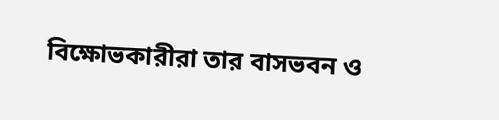বিক্ষোভকারীরা তার বাসভবন ও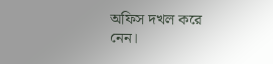অফিস দখল করে নেন।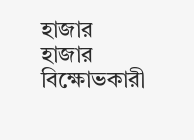হাজার হাজার বিক্ষোভকারী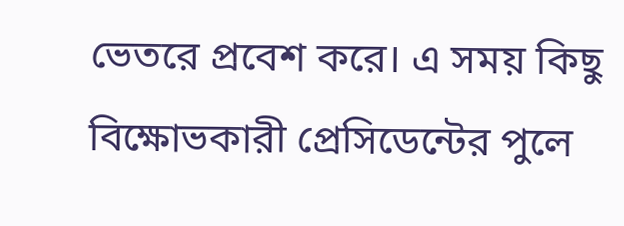ভেতরে প্রবেশ করে। এ সময় কিছু বিক্ষোভকারী প্রেসিডেন্টের পুলে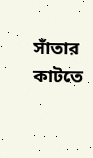সাঁতার কাটতে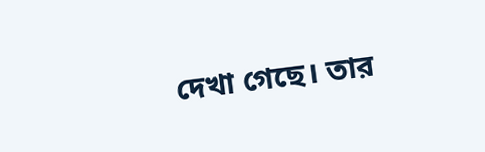দেখা গেছে। তার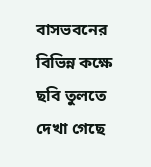বাসভবনের বিভিন্ন কক্ষে ছবি তুলতে দেখা গেছে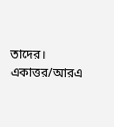তাদের।
একাত্তর/আরএ